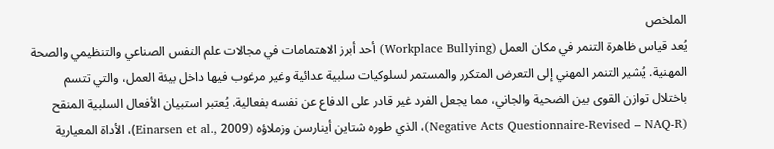الملخص
يُعد قياس ظاهرة التنمر في مكان العمل (Workplace Bullying) أحد أبرز الاهتمامات في مجالات علم النفس الصناعي والتنظيمي والصحة المهنية. يُشير التنمر المهني إلى التعرض المتكرر والمستمر لسلوكيات سلبية عدائية وغير مرغوب فيها داخل بيئة العمل، والتي تتسم باختلال توازن القوى بين الضحية والجاني، مما يجعل الفرد غير قادر على الدفاع عن نفسه بفعالية. يُعتبر استبيان الأفعال السلبية المنقح (Negative Acts Questionnaire-Revised – NAQ-R)، الذي طوره شتاين أينارسن وزملاؤه (Einarsen et al., 2009)، الأداة المعيارية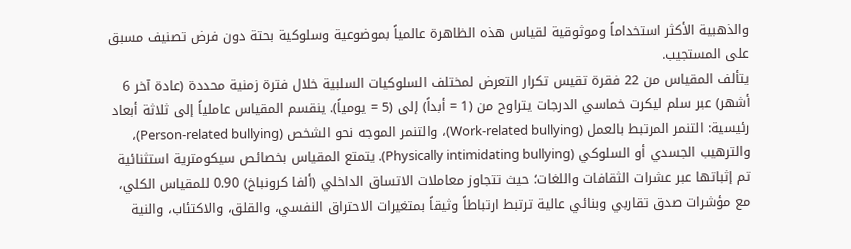والذهبية الأكثر استخداماً وموثوقية لقياس هذه الظاهرة عالمياً بموضوعية وسلوكية بحتة دون فرض تصنيف مسبق على المستجيب.
يتألف المقياس من 22 فقرة تقيس تكرار التعرض لمختلف السلوكيات السلبية خلال فترة زمنية محددة (عادة آخر 6 أشهر) عبر سلم ليكرت خماسي الدرجات يتراوح من (1 = أبداً) إلى (5 = يومياً). ينقسم المقياس عاملياً إلى ثلاثة أبعاد رئيسية: التنمر المرتبط بالعمل (Work-related bullying)، والتنمر الموجه نحو الشخص (Person-related bullying)، والترهيب الجسدي أو السلوكي (Physically intimidating bullying). يتمتع المقياس بخصائص سيكومترية استثنائية تم إثباتها عبر عشرات الثقافات واللغات؛ حيث تتجاوز معاملات الاتساق الداخلي (ألفا كرونباخ) 0.90 للمقياس الكلي، مع مؤشرات صدق تقاربي وبنائي عالية ترتبط ارتباطاً وثيقاً بمتغيرات الاحتراق النفسي، والقلق، والاكتئاب، والنية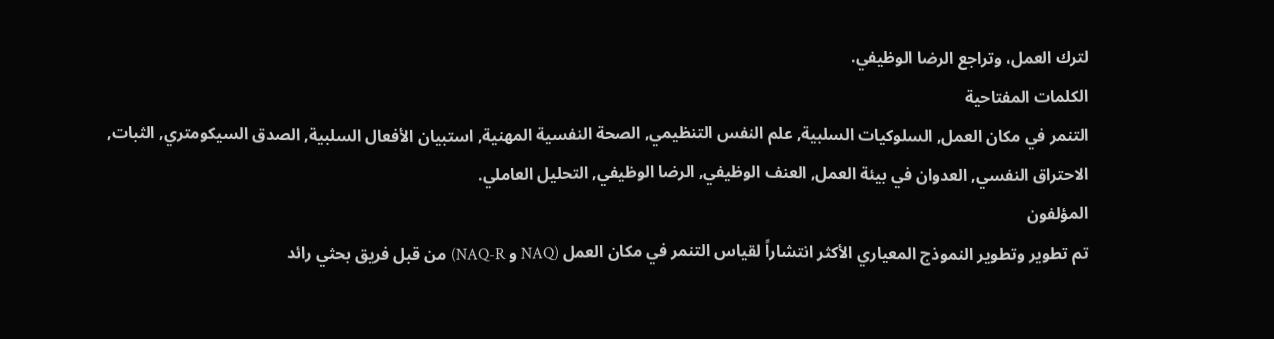لترك العمل، وتراجع الرضا الوظيفي.
الكلمات المفتاحية
التنمر في مكان العمل, السلوكيات السلبية, علم النفس التنظيمي, الصحة النفسية المهنية, استبيان الأفعال السلبية, الصدق السيكومتري, الثبات, الاحتراق النفسي, العدوان في بيئة العمل, العنف الوظيفي, الرضا الوظيفي, التحليل العاملي.
المؤلفون
تم تطوير وتطوير النموذج المعياري الأكثر انتشاراً لقياس التنمر في مكان العمل (NAQ و NAQ-R) من قبل فريق بحثي رائد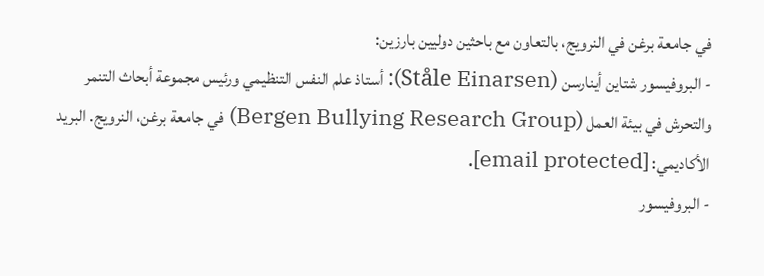في جامعة برغن في النرويج، بالتعاون مع باحثين دوليين بارزين:
- البروفيسور شتاين أينارسن (Ståle Einarsen): أستاذ علم النفس التنظيمي ورئيس مجموعة أبحاث التنمر والتحرش في بيئة العمل (Bergen Bullying Research Group) في جامعة برغن، النرويج. البريد الأكاديمي: [email protected].
- البروفيسور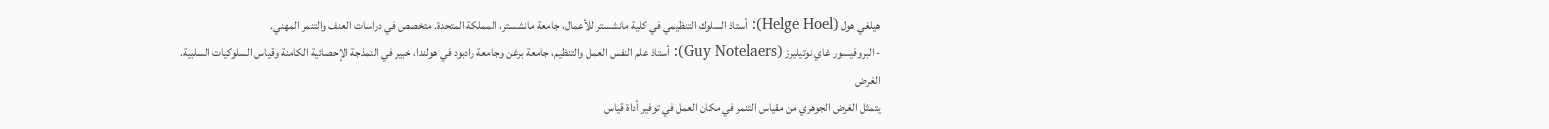هيلغي هول (Helge Hoel): أستاذ السلوك التنظيمي في كلية مانشستر للأعمال، جامعة مانشستر، المملكة المتحدة. متخصص في دراسات العنف والتنمر المهني.
- البروفيسور غاي نوتيليرز (Guy Notelaers): أستاذ علم النفس العمل والتنظيم، جامعة برغن وجامعة رادبود في هولندا، خبير في النمذجة الإحصائية الكامنة وقياس السلوكيات السلبية.
الغرض
يتمثل الغرض الجوهري من مقياس التنمر في مكان العمل في توفير أداة قياس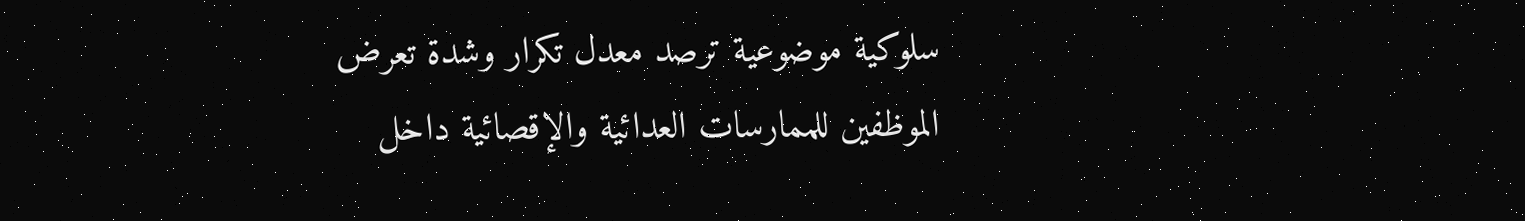سلوكية موضوعية ترصد معدل تكرار وشدة تعرض الموظفين للممارسات العدائية والإقصائية داخل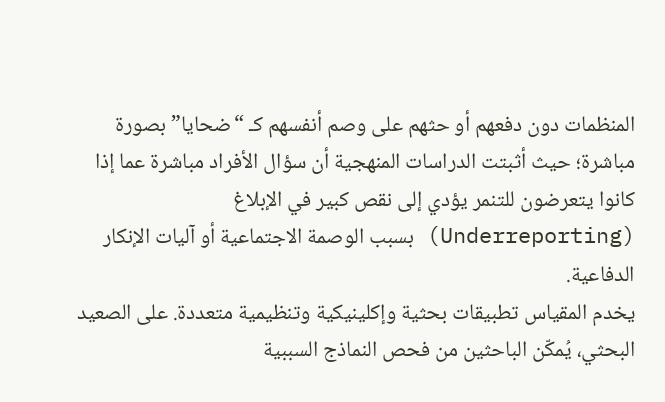المنظمات دون دفعهم أو حثهم على وصم أنفسهم كـ “ضحايا” بصورة مباشرة؛ حيث أثبتت الدراسات المنهجية أن سؤال الأفراد مباشرة عما إذا كانوا يتعرضون للتنمر يؤدي إلى نقص كبير في الإبلاغ (Underreporting) بسبب الوصمة الاجتماعية أو آليات الإنكار الدفاعية.
يخدم المقياس تطبيقات بحثية وإكلينيكية وتنظيمية متعددة. على الصعيد البحثي، يُمكّن الباحثين من فحص النماذج السببية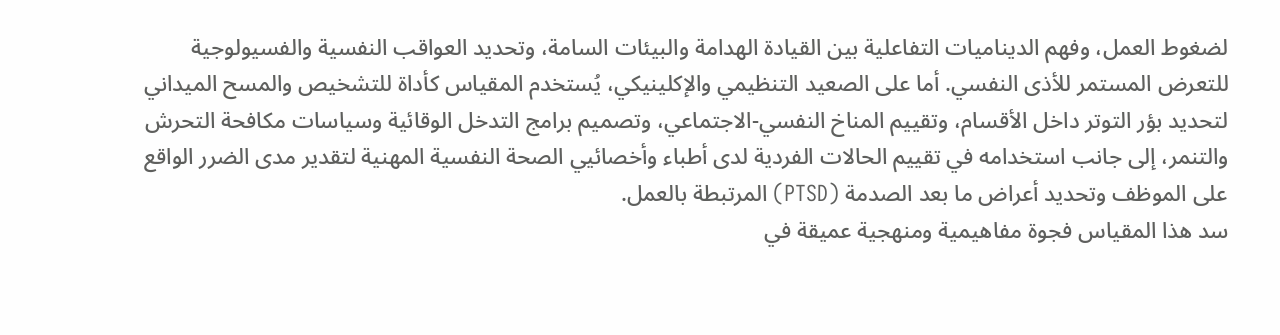لضغوط العمل، وفهم الديناميات التفاعلية بين القيادة الهدامة والبيئات السامة، وتحديد العواقب النفسية والفسيولوجية للتعرض المستمر للأذى النفسي. أما على الصعيد التنظيمي والإكلينيكي، يُستخدم المقياس كأداة للتشخيص والمسح الميداني لتحديد بؤر التوتر داخل الأقسام، وتقييم المناخ النفسي-الاجتماعي، وتصميم برامج التدخل الوقائية وسياسات مكافحة التحرش والتنمر، إلى جانب استخدامه في تقييم الحالات الفردية لدى أطباء وأخصائيي الصحة النفسية المهنية لتقدير مدى الضرر الواقع على الموظف وتحديد أعراض ما بعد الصدمة (PTSD) المرتبطة بالعمل.
سد هذا المقياس فجوة مفاهيمية ومنهجية عميقة في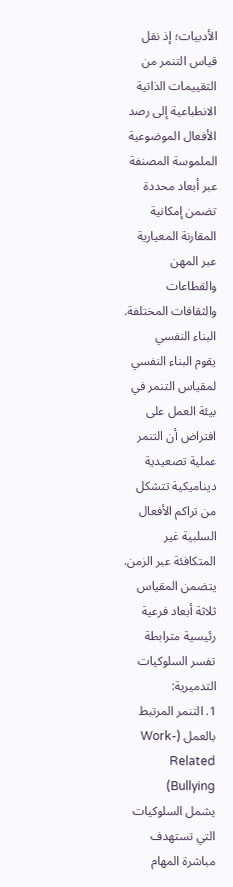الأدبيات؛ إذ نقل قياس التنمر من التقييمات الذاتية الانطباعية إلى رصد الأفعال الموضوعية الملموسة المصنفة عبر أبعاد محددة تضمن إمكانية المقارنة المعيارية عبر المهن والقطاعات والثقافات المختلفة.
البناء النفسي
يقوم البناء النفسي لمقياس التنمر في بيئة العمل على افتراض أن التنمر عملية تصعيدية ديناميكية تتشكل من تراكم الأفعال السلبية غير المتكافئة عبر الزمن. يتضمن المقياس ثلاثة أبعاد فرعية رئيسية مترابطة تفسر السلوكيات التدميرية:
1. التنمر المرتبط بالعمل (Work-Related Bullying)
يشمل السلوكيات التي تستهدف مباشرة المهام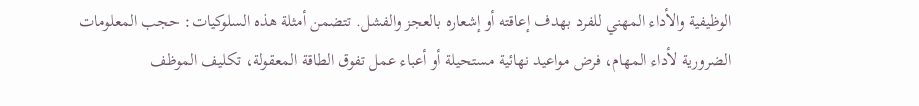الوظيفية والأداء المهني للفرد بهدف إعاقته أو إشعاره بالعجز والفشل. تتضمن أمثلة هذه السلوكيات: حجب المعلومات الضرورية لأداء المهام، فرض مواعيد نهائية مستحيلة أو أعباء عمل تفوق الطاقة المعقولة، تكليف الموظف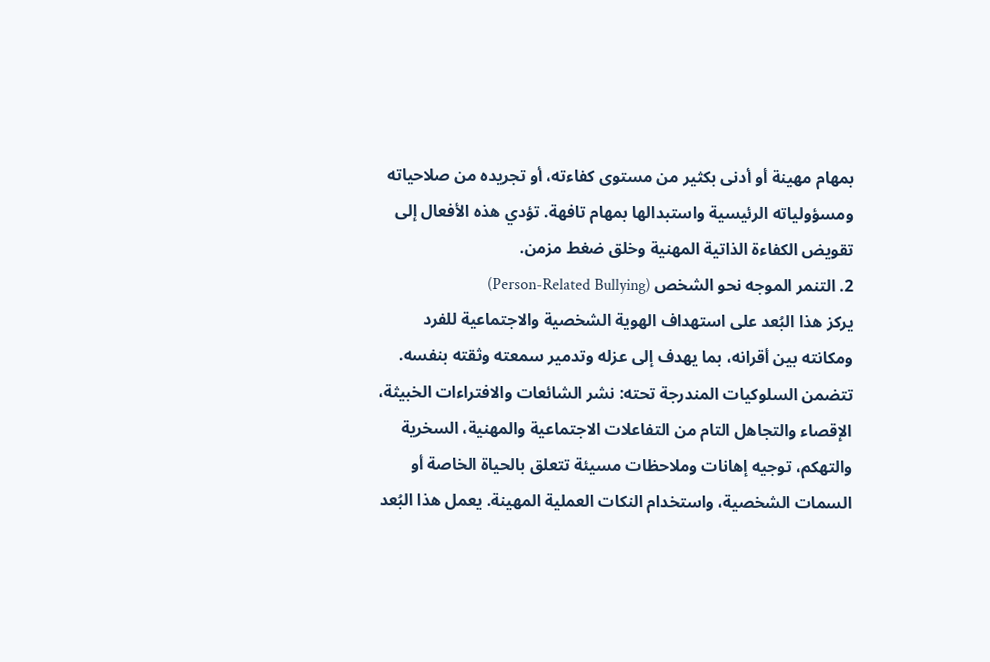بمهام مهينة أو أدنى بكثير من مستوى كفاءته، أو تجريده من صلاحياته ومسؤولياته الرئيسية واستبدالها بمهام تافهة. تؤدي هذه الأفعال إلى تقويض الكفاءة الذاتية المهنية وخلق ضغط مزمن.
2. التنمر الموجه نحو الشخص (Person-Related Bullying)
يركز هذا البُعد على استهداف الهوية الشخصية والاجتماعية للفرد ومكانته بين أقرانه، بما يهدف إلى عزله وتدمير سمعته وثقته بنفسه. تتضمن السلوكيات المندرجة تحته: نشر الشائعات والافتراءات الخبيثة، الإقصاء والتجاهل التام من التفاعلات الاجتماعية والمهنية، السخرية والتهكم، توجيه إهانات وملاحظات مسيئة تتعلق بالحياة الخاصة أو السمات الشخصية، واستخدام النكات العملية المهينة. يعمل هذا البُعد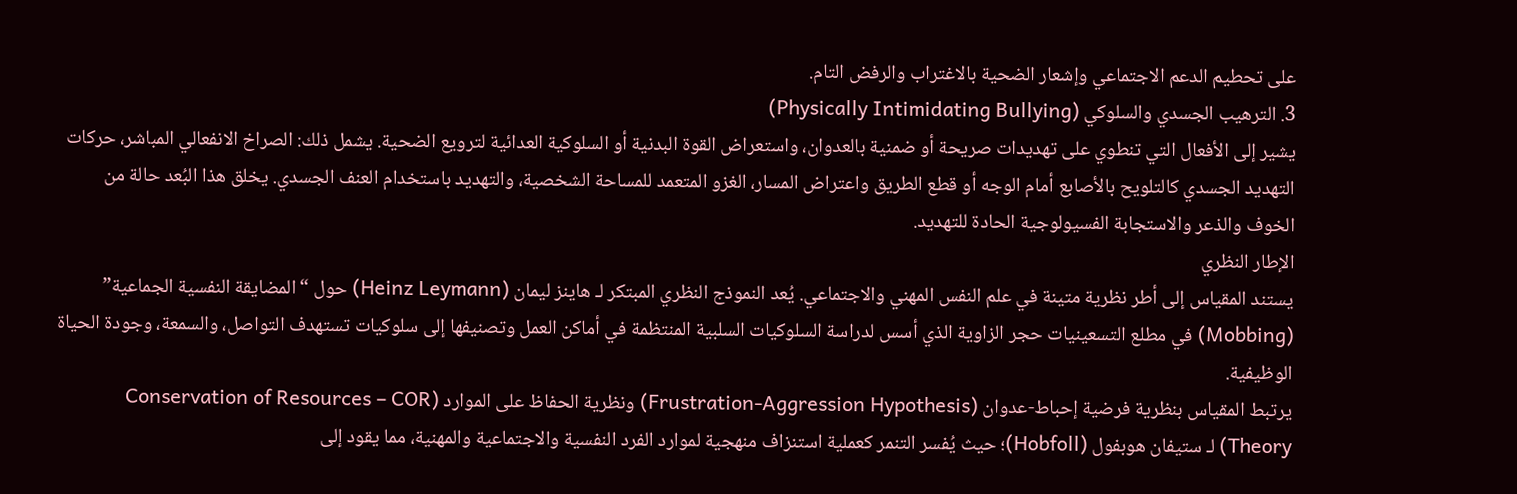على تحطيم الدعم الاجتماعي وإشعار الضحية بالاغتراب والرفض التام.
3. الترهيب الجسدي والسلوكي (Physically Intimidating Bullying)
يشير إلى الأفعال التي تنطوي على تهديدات صريحة أو ضمنية بالعدوان، واستعراض القوة البدنية أو السلوكية العدائية لترويع الضحية. يشمل ذلك: الصراخ الانفعالي المباشر، حركات التهديد الجسدي كالتلويح بالأصابع أمام الوجه أو قطع الطريق واعتراض المسار، الغزو المتعمد للمساحة الشخصية، والتهديد باستخدام العنف الجسدي. يخلق هذا البُعد حالة من الخوف والذعر والاستجابة الفسيولوجية الحادة للتهديد.
الإطار النظري
يستند المقياس إلى أطر نظرية متينة في علم النفس المهني والاجتماعي. يُعد النموذج النظري المبتكر لـ هاينز ليمان (Heinz Leymann) حول “المضايقة النفسية الجماعية” (Mobbing) في مطلع التسعينيات حجر الزاوية الذي أسس لدراسة السلوكيات السلبية المنتظمة في أماكن العمل وتصنيفها إلى سلوكيات تستهدف التواصل، والسمعة، وجودة الحياة الوظيفية.
يرتبط المقياس بنظرية فرضية إحباط-عدوان (Frustration-Aggression Hypothesis) ونظرية الحفاظ على الموارد (Conservation of Resources – COR Theory) لـ ستيفان هوبفول (Hobfoll)؛ حيث يُفسر التنمر كعملية استنزاف منهجية لموارد الفرد النفسية والاجتماعية والمهنية، مما يقود إلى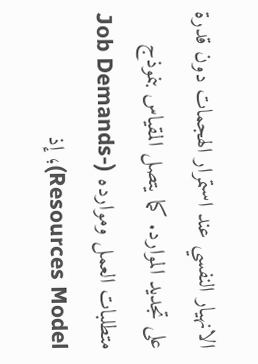الانهيار النفسي عند استمرار الهجمات دون قدرة على تجديد الموارد. كما يتصل المقياس بنموذج متطلبات العمل وموارده (Job Demands-Resources Model)؛ إذ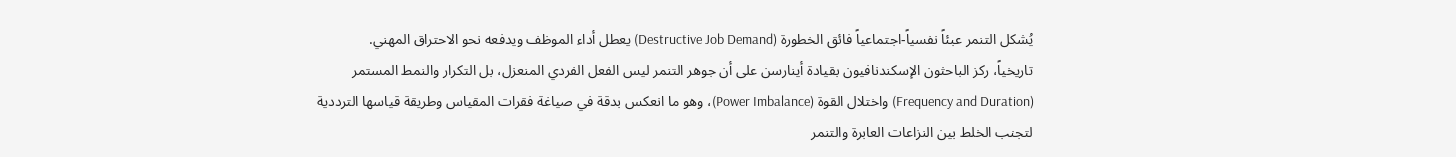يُشكل التنمر عبئاً نفسياً-اجتماعياً فائق الخطورة (Destructive Job Demand) يعطل أداء الموظف ويدفعه نحو الاحتراق المهني.
تاريخياً، ركز الباحثون الإسكندنافيون بقيادة أينارسن على أن جوهر التنمر ليس الفعل الفردي المنعزل، بل التكرار والنمط المستمر (Frequency and Duration) واختلال القوة (Power Imbalance)، وهو ما انعكس بدقة في صياغة فقرات المقياس وطريقة قياسها الترددية لتجنب الخلط بين النزاعات العابرة والتنمر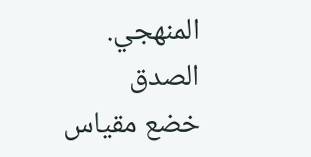المنهجي.
الصدق
خضع مقياس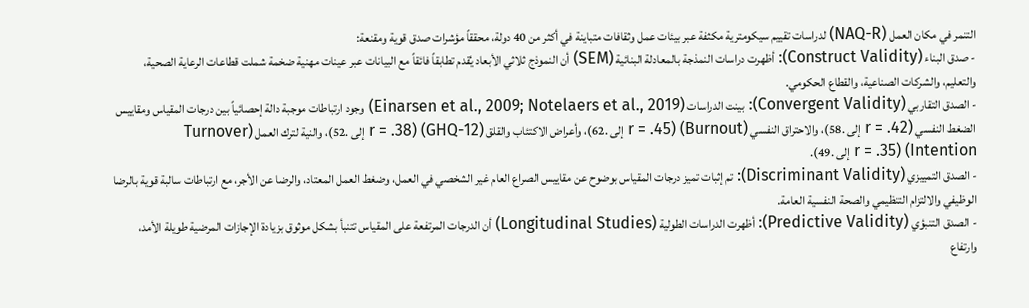التنمر في مكان العمل (NAQ-R) لدراسات تقييم سيكومترية مكثفة عبر بيئات عمل وثقافات متباينة في أكثر من 40 دولة، محققاً مؤشرات صدق قوية ومقنعة:
- صدق البناء (Construct Validity): أظهرت دراسات النمذجة بالمعادلة البنائية (SEM) أن النموذج ثلاثي الأبعاد يُقدم تطابقاً فائقاً مع البيانات عبر عينات مهنية ضخمة شملت قطاعات الرعاية الصحية، والتعليم، والشركات الصناعية، والقطاع الحكومي.
- الصدق التقاربي (Convergent Validity): بينت الدراسات (Einarsen et al., 2009; Notelaers et al., 2019) وجود ارتباطات موجبة دالة إحصائياً بين درجات المقياس ومقاييس الضغط النفسي (r = .42 إلى .58)، والاحتراق النفسي (Burnout) (r = .45 إلى .62)، وأعراض الاكتئاب والقلق (GHQ-12) (r = .38 إلى .52)، والنية لترك العمل (Turnover Intention) (r = .35 إلى .49).
- الصدق التمييزي (Discriminant Validity): تم إثبات تميز درجات المقياس بوضوح عن مقاييس الصراع العام غير الشخصي في العمل، وضغط العمل المعتاد، والرضا عن الأجر، مع ارتباطات سالبة قوية بالرضا الوظيفي والالتزام التنظيمي والصحة النفسية العامة.
- الصدق التنبؤي (Predictive Validity): أظهرت الدراسات الطولية (Longitudinal Studies) أن الدرجات المرتفعة على المقياس تتنبأ بشكل موثوق بزيادة الإجازات المرضية طويلة الأمد، وارتفاع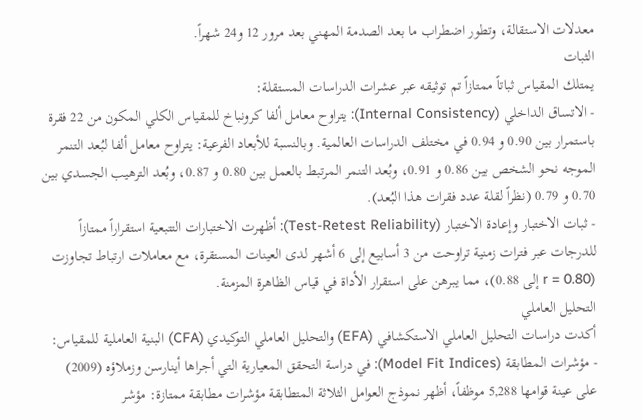معدلات الاستقالة، وتطور اضطراب ما بعد الصدمة المهني بعد مرور 12 و24 شهراً.
الثبات
يمتلك المقياس ثباتاً ممتازاً تم توثيقه عبر عشرات الدراسات المستقلة:
- الاتساق الداخلي (Internal Consistency): يتراوح معامل ألفا كرونباخ للمقياس الكلي المكون من 22 فقرة باستمرار بين 0.90 و 0.94 في مختلف الدراسات العالمية. وبالنسبة للأبعاد الفرعية: يتراوح معامل ألفا لبُعد التنمر الموجه نحو الشخص بين 0.86 و 0.91، وبُعد التنمر المرتبط بالعمل بين 0.80 و 0.87، وبُعد الترهيب الجسدي بين 0.70 و 0.79 (نظراً لقلة عدد فقرات هذا البُعد).
- ثبات الاختبار وإعادة الاختبار (Test-Retest Reliability): أظهرت الاختبارات التتبعية استقراراً ممتازاً للدرجات عبر فترات زمنية تراوحت من 3 أسابيع إلى 6 أشهر لدى العينات المستقرة، مع معاملات ارتباط تجاوزت (r = 0.80 إلى 0.88)، مما يبرهن على استقرار الأداة في قياس الظاهرة المزمنة.
التحليل العاملي
أكدت دراسات التحليل العاملي الاستكشافي (EFA) والتحليل العاملي التوكيدي (CFA) البنية العاملية للمقياس:
- مؤشرات المطابقة (Model Fit Indices): في دراسة التحقق المعيارية التي أجراها أينارسن وزملاؤه (2009) على عينة قوامها 5,288 موظفاً، أظهر نموذج العوامل الثلاثة المتطابقة مؤشرات مطابقة ممتازة: مؤشر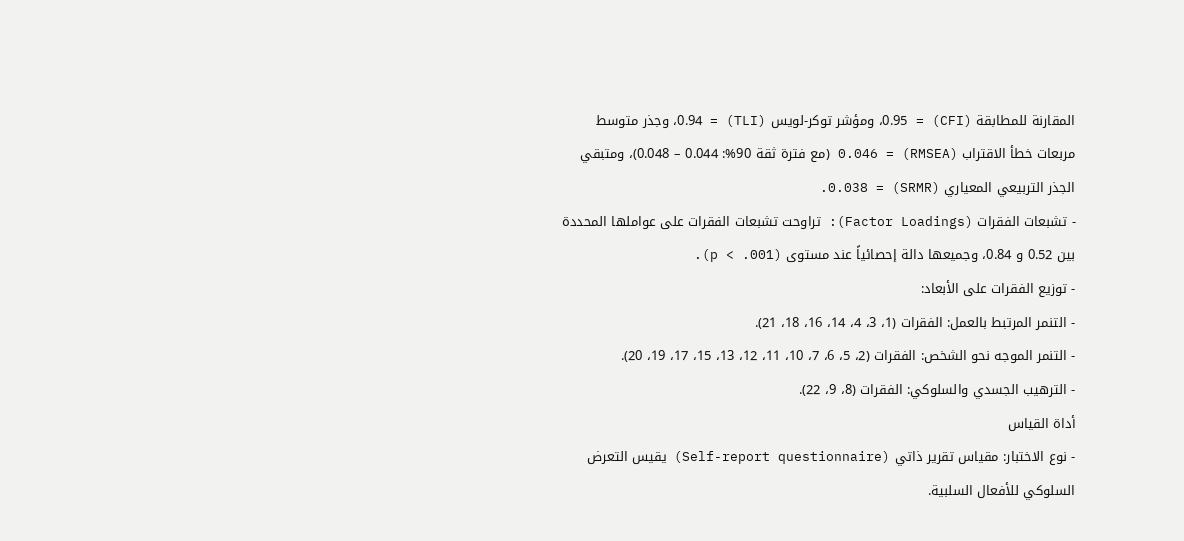المقارنة للمطابقة (CFI) = 0.95، ومؤشر توكر-لويس (TLI) = 0.94، وجذر متوسط مربعات خطأ الاقتراب (RMSEA) = 0.046 (مع فترة ثقة 90%: 0.044 – 0.048)، ومتبقي الجذر التربيعي المعياري (SRMR) = 0.038.
- تشبعات الفقرات (Factor Loadings): تراوحت تشبعات الفقرات على عواملها المحددة بين 0.52 و 0.84، وجميعها دالة إحصائياً عند مستوى (p < .001).
- توزيع الفقرات على الأبعاد:
- التنمر المرتبط بالعمل: الفقرات (1، 3، 4، 14، 16، 18، 21).
- التنمر الموجه نحو الشخص: الفقرات (2، 5، 6، 7، 10، 11، 12، 13، 15، 17، 19، 20).
- الترهيب الجسدي والسلوكي: الفقرات (8، 9، 22).
أداة القياس
- نوع الاختبار: مقياس تقرير ذاتي (Self-report questionnaire) يقيس التعرض السلوكي للأفعال السلبية.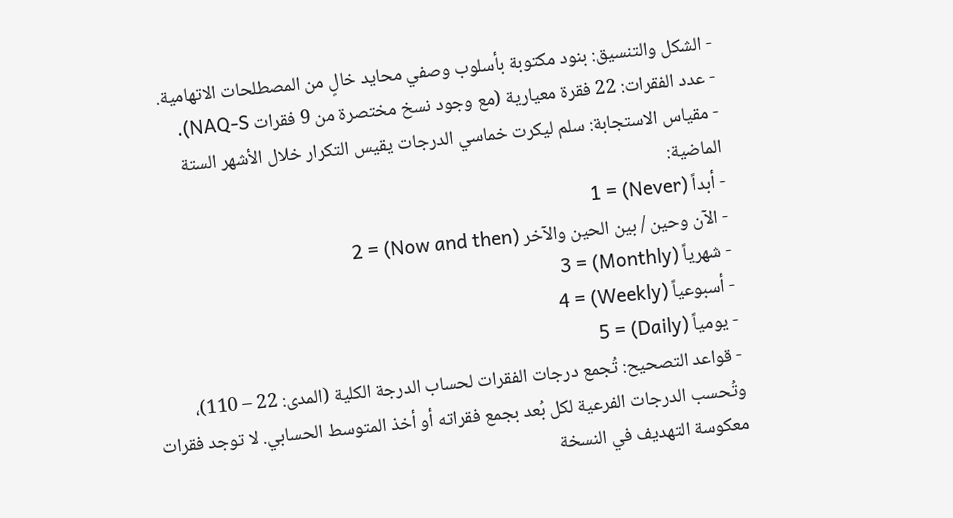- الشكل والتنسيق: بنود مكتوبة بأسلوب وصفي محايد خالٍ من المصطلحات الاتهامية.
- عدد الفقرات: 22 فقرة معيارية (مع وجود نسخ مختصرة من 9 فقرات NAQ-S).
- مقياس الاستجابة: سلم ليكرت خماسي الدرجات يقيس التكرار خلال الأشهر الستة الماضية:
- أبداً (Never) = 1
- الآن وحين / بين الحين والآخر (Now and then) = 2
- شهرياً (Monthly) = 3
- أسبوعياً (Weekly) = 4
- يومياً (Daily) = 5
- قواعد التصحيح: تُجمع درجات الفقرات لحساب الدرجة الكلية (المدى: 22 – 110)، وتُحسب الدرجات الفرعية لكل بُعد بجمع فقراته أو أخذ المتوسط الحسابي. لا توجد فقرات معكوسة التهديف في النسخة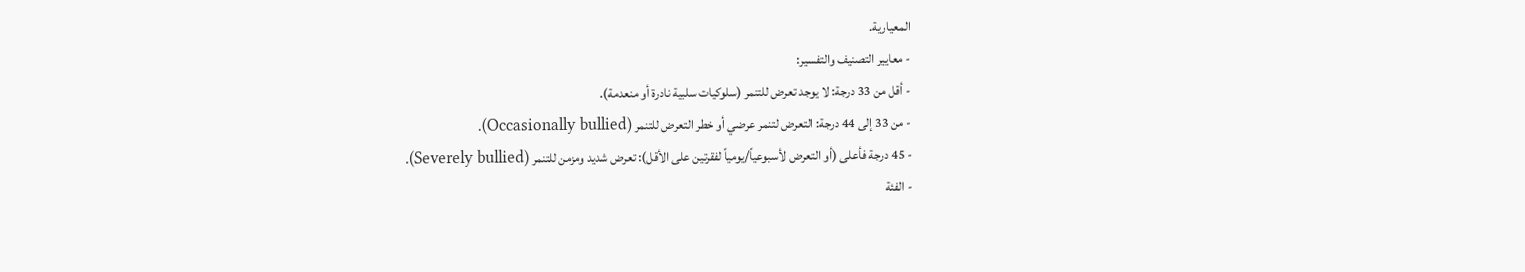المعيارية.
- معايير التصنيف والتفسير:
- أقل من 33 درجة: لا يوجد تعرض للتنمر (سلوكيات سلبية نادرة أو منعدمة).
- من 33 إلى 44 درجة: التعرض لتنمر عرضي أو خطر التعرض للتنمر (Occasionally bullied).
- 45 درجة فأعلى (أو التعرض لأسبوعياً/يومياً لفقرتين على الأقل): تعرض شديد ومزمن للتنمر (Severely bullied).
- الفئة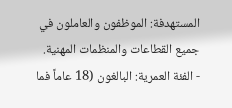المستهدفة: الموظفون والعاملون في جميع القطاعات والمنظمات المهنية.
- الفئة العمرية: البالغون (18 عاماً فما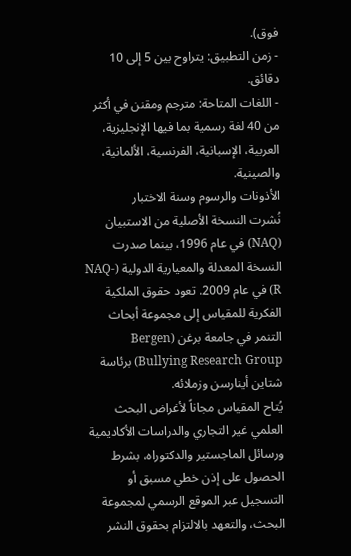فوق).
- زمن التطبيق: يتراوح بين 5 إلى 10 دقائق.
- اللغات المتاحة: مترجم ومقنن في أكثر من 40 لغة رسمية بما فيها الإنجليزية، العربية، الإسبانية، الفرنسية، الألمانية، والصينية.
الأذونات والرسوم وسنة الاختبار
نُشرت النسخة الأصلية من الاستبيان (NAQ) في عام 1996، بينما صدرت النسخة المعدلة والمعيارية الدولية (NAQ-R) في عام 2009. تعود حقوق الملكية الفكرية للمقياس إلى مجموعة أبحاث التنمر في جامعة برغن (Bergen Bullying Research Group) برئاسة شتاين أينارسن وزملائه.
يُتاح المقياس مجاناً لأغراض البحث العلمي غير التجاري والدراسات الأكاديمية ورسائل الماجستير والدكتوراه، بشرط الحصول على إذن خطي مسبق أو التسجيل عبر الموقع الرسمي لمجموعة البحث، والتعهد بالالتزام بحقوق النشر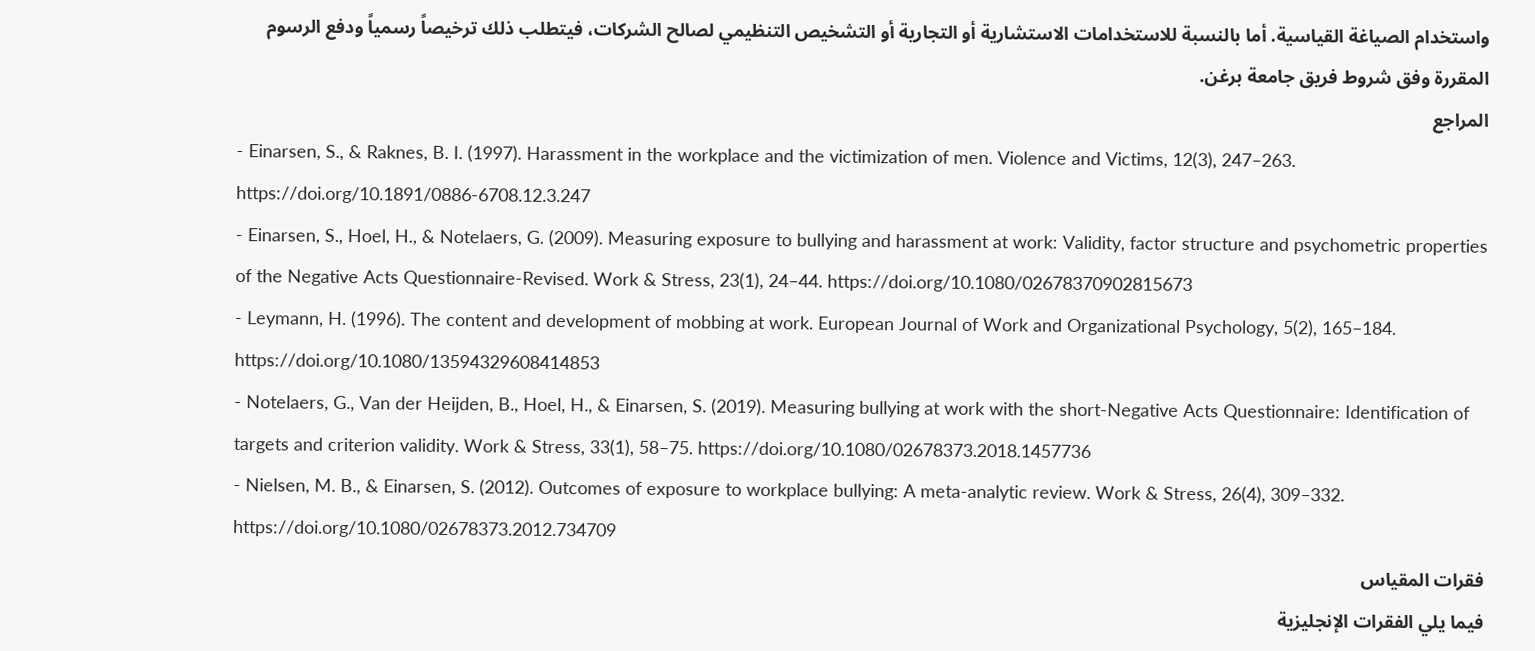واستخدام الصياغة القياسية. أما بالنسبة للاستخدامات الاستشارية أو التجارية أو التشخيص التنظيمي لصالح الشركات، فيتطلب ذلك ترخيصاً رسمياً ودفع الرسوم المقررة وفق شروط فريق جامعة برغن.
المراجع
- Einarsen, S., & Raknes, B. I. (1997). Harassment in the workplace and the victimization of men. Violence and Victims, 12(3), 247–263. https://doi.org/10.1891/0886-6708.12.3.247
- Einarsen, S., Hoel, H., & Notelaers, G. (2009). Measuring exposure to bullying and harassment at work: Validity, factor structure and psychometric properties of the Negative Acts Questionnaire-Revised. Work & Stress, 23(1), 24–44. https://doi.org/10.1080/02678370902815673
- Leymann, H. (1996). The content and development of mobbing at work. European Journal of Work and Organizational Psychology, 5(2), 165–184. https://doi.org/10.1080/13594329608414853
- Notelaers, G., Van der Heijden, B., Hoel, H., & Einarsen, S. (2019). Measuring bullying at work with the short-Negative Acts Questionnaire: Identification of targets and criterion validity. Work & Stress, 33(1), 58–75. https://doi.org/10.1080/02678373.2018.1457736
- Nielsen, M. B., & Einarsen, S. (2012). Outcomes of exposure to workplace bullying: A meta-analytic review. Work & Stress, 26(4), 309–332. https://doi.org/10.1080/02678373.2012.734709
فقرات المقياس
فيما يلي الفقرات الإنجليزية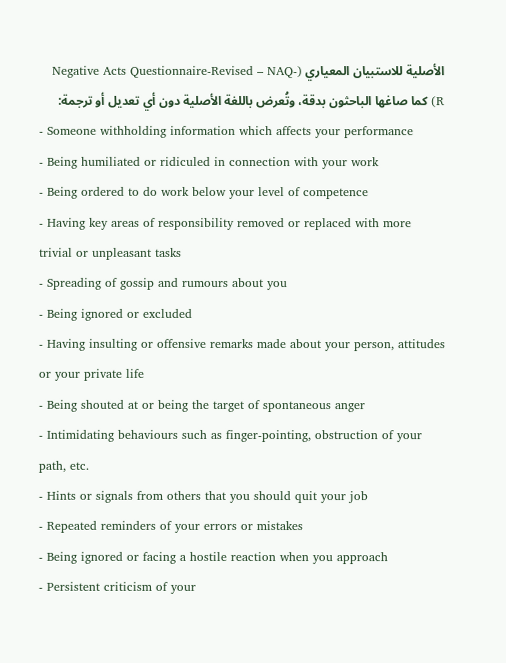الأصلية للاستبيان المعياري (Negative Acts Questionnaire-Revised – NAQ-R) كما صاغها الباحثون بدقة، وتُعرض باللغة الأصلية دون أي تعديل أو ترجمة:
- Someone withholding information which affects your performance
- Being humiliated or ridiculed in connection with your work
- Being ordered to do work below your level of competence
- Having key areas of responsibility removed or replaced with more trivial or unpleasant tasks
- Spreading of gossip and rumours about you
- Being ignored or excluded
- Having insulting or offensive remarks made about your person, attitudes or your private life
- Being shouted at or being the target of spontaneous anger
- Intimidating behaviours such as finger-pointing, obstruction of your path, etc.
- Hints or signals from others that you should quit your job
- Repeated reminders of your errors or mistakes
- Being ignored or facing a hostile reaction when you approach
- Persistent criticism of your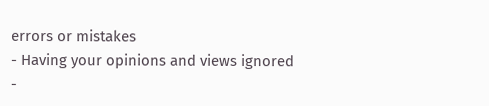errors or mistakes
- Having your opinions and views ignored
-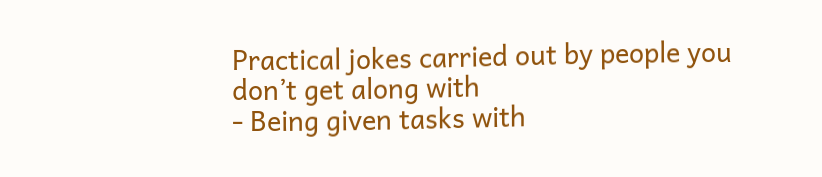Practical jokes carried out by people you don’t get along with
- Being given tasks with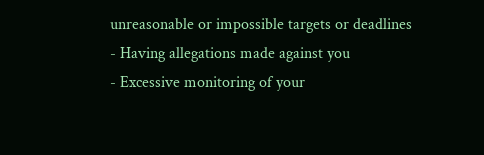unreasonable or impossible targets or deadlines
- Having allegations made against you
- Excessive monitoring of your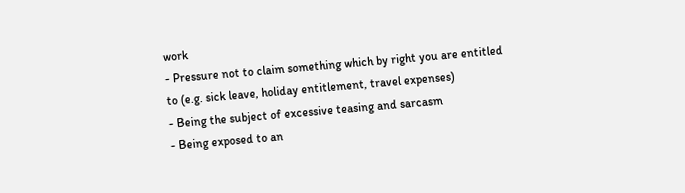work
- Pressure not to claim something which by right you are entitled to (e.g. sick leave, holiday entitlement, travel expenses)
- Being the subject of excessive teasing and sarcasm
- Being exposed to an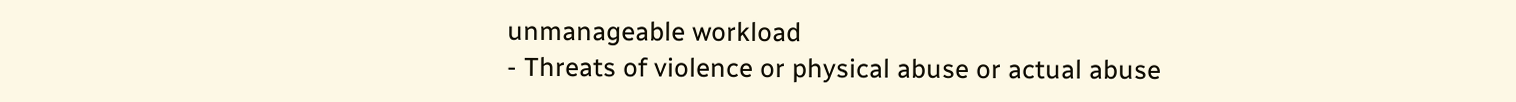unmanageable workload
- Threats of violence or physical abuse or actual abuse